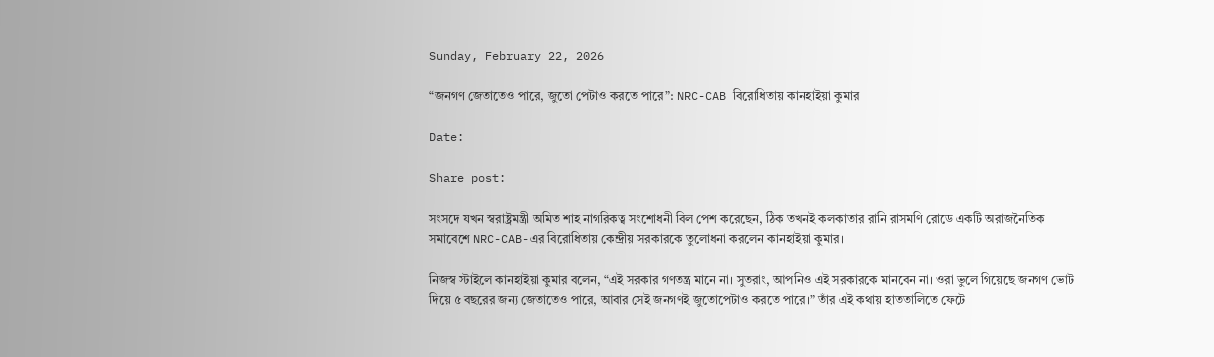Sunday, February 22, 2026

“জনগণ জেতাতেও পারে, জুতো পেটাও করতে পারে”: NRC-CAB বিরোধিতায় কানহাইয়া কুমার

Date:

Share post:

সংসদে যখন স্বরাষ্ট্রমন্ত্রী অমিত শাহ নাগরিকত্ব সংশোধনী বিল পেশ করেছেন, ঠিক তখনই কলকাতার রানি রাসমণি রোডে একটি অরাজনৈতিক সমাবেশে NRC-CAB-এর বিরোধিতায় কেন্দ্রীয় সরকারকে তুলোধনা করলেন কানহাইয়া কুমার।

নিজস্ব স্টাইলে কানহাইয়া কুমার বলেন, “এই সরকার গণতন্ত্র মানে না। সুতরাং, আপনিও এই সরকারকে মানবেন না। ওরা ভুলে গিয়েছে জনগণ ভোট দিয়ে ৫ বছরের জন্য জেতাতেও পারে, আবার সেই জনগণই জুতোপেটাও করতে পারে।” তাঁর এই কথায় হাততালিতে ফেটে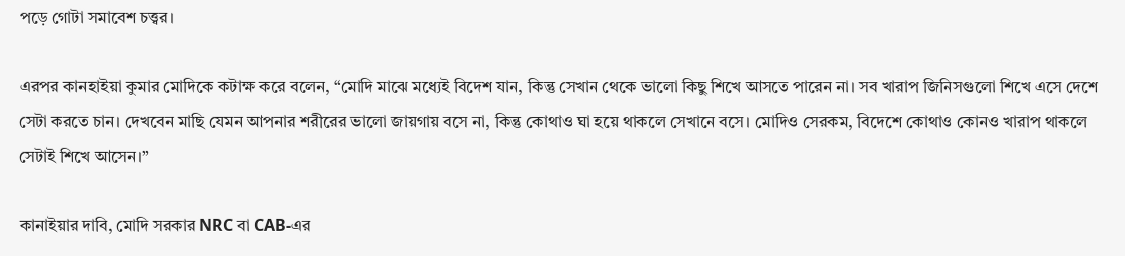পড়ে গোটা সমাবেশ চত্ত্বর।

এরপর কানহাইয়া কুমার মোদিকে কটাক্ষ করে বলেন, “মোদি মাঝে মধ্যেই বিদেশ যান, কিন্তু সেখান থেকে ভালো কিছু শিখে আসতে পারেন না। সব খারাপ জিনিসগুলো শিখে এসে দেশে সেটা করতে চান। দেখবেন মাছি যেমন আপনার শরীরের ভালো জায়গায় বসে না, কিন্তু কোথাও ঘা হয়ে থাকলে সেখানে বসে। মোদিও সেরকম, বিদেশে কোথাও কোনও খারাপ থাকলে সেটাই শিখে আসেন।”

কানাইয়ার দাবি, মোদি সরকার NRC বা CAB-এর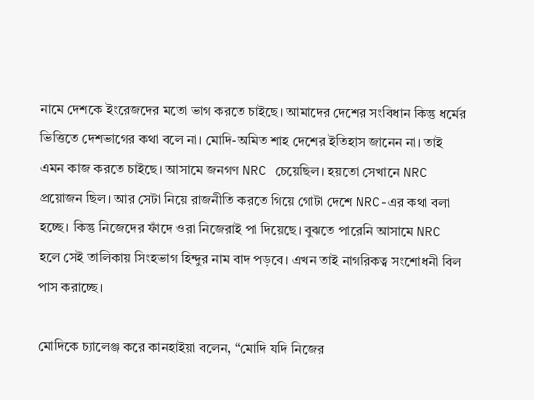নামে দেশকে ইংরেজদের মতো ভাগ করতে চাইছে। আমাদের দেশের সংবিধান কিন্তু ধর্মের ভিত্তিতে দেশভাগের কথা বলে না। মোদি-অমিত শাহ দেশের ইতিহাস জানেন না। তাই এমন কাজ করতে চাইছে। আসামে জনগণ NRC চেয়েছিল। হয়তো সেখানে NRC প্রয়োজন ছিল। আর সেটা নিয়ে রাজনীতি করতে গিয়ে গোটা দেশে NRC-এর কথা বলা হচ্ছে। কিন্তু নিজেদের ফাঁদে ওরা নিজেরাই পা দিয়েছে। বুঝতে পারেনি আসামে NRC হলে সেই তালিকায় সিংহভাগ হিন্দুর নাম বাদ পড়বে। এখন তাই নাগরিকত্ব সংশোধনী বিল পাস করাচ্ছে।

মোদিকে চ্যালেঞ্জ করে কানহাইয়া বলেন, “মোদি যদি নিজের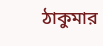ঠাকুমার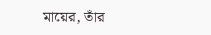মায়ের, তাঁর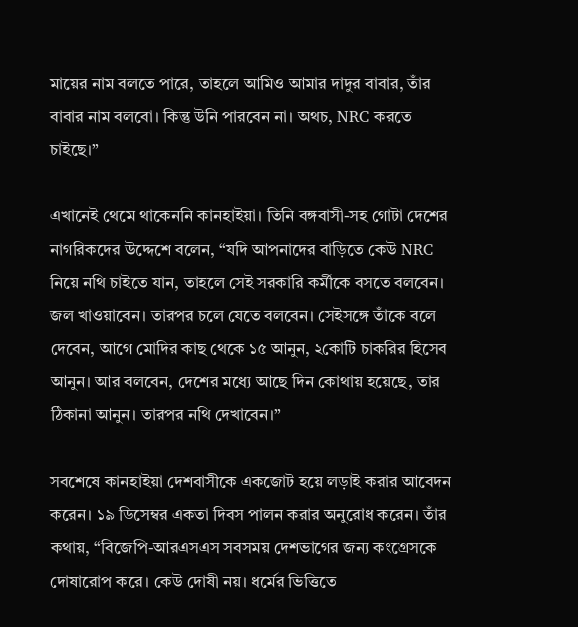মায়ের নাম বলতে পারে, তাহলে আমিও আমার দাদুর বাবার, তাঁর বাবার নাম বলবো। কিন্তু উনি পারবেন না। অথচ, NRC করতে চাইছে।”

এখানেই থেমে থাকেননি কানহাইয়া। তিনি বঙ্গবাসী-সহ গোটা দেশের নাগরিকদের উদ্দেশে বলেন, “যদি আপনাদের বাড়িতে কেউ NRC নিয়ে নথি চাইতে যান, তাহলে সেই সরকারি কর্মীকে বসতে বলবেন। জল খাওয়াবেন। তারপর চলে যেতে বলবেন। সেইসঙ্গে তাঁকে বলে দেবেন, আগে মোদির কাছ থেকে ১৫ আনুন, ২কোটি চাকরির হিসেব আনুন। আর বলবেন, দেশের মধ্যে আছে দিন কোথায় হয়েছে, তার ঠিকানা আনুন। তারপর নথি দেখাবেন।”

সবশেষে কানহাইয়া দেশবাসীকে একজোট হয়ে লড়াই করার আবেদন করেন। ১৯ ডিসেম্বর একতা দিবস পালন করার অনুরোধ করেন। তাঁর কথায়, “বিজেপি-আরএসএস সবসময় দেশভাগের জন্য কংগ্রেসকে দোষারোপ করে। কেউ দোষী নয়। ধর্মের ভিত্তিতে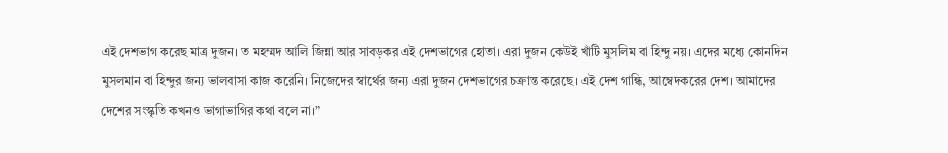এই দেশভাগ করেছ মাত্র দুজন। ত মহম্মদ আলি জিন্না আর সাবড়কর এই দেশভাগের হোতা। এরা দুজন কেউই খাঁটি মুসলিম বা হিন্দু নয়। এদের মধ্যে কোনদিন মুসলমান বা হিন্দুর জন্য ভালবাসা কাজ করেনি। নিজেদের স্বার্থের জন্য এরা দুজন দেশভাগের চক্রান্ত করেছে। এই দেশ গান্ধি, আম্বেদকরের দেশ। আমাদের দেশের সংস্কৃতি কখনও ভাগাভাগির কথা বলে না।”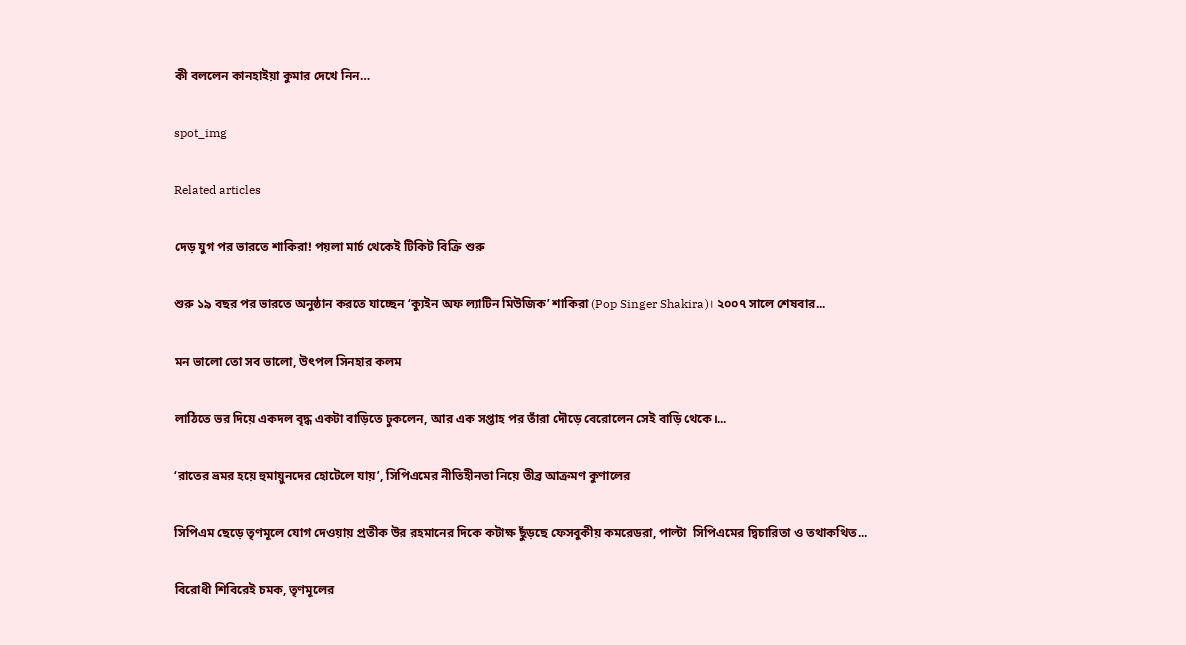কী বললেন কানহাইয়া কুমার দেখে নিন…

spot_img

Related articles

দেড় যুগ পর ভারতে শাকিরা! পয়লা মার্চ থেকেই টিকিট বিক্রি শুরু

শুরু ১৯ বছর পর ভারতে অনুষ্ঠান করতে যাচ্ছেন ‘ক্যুইন অফ ল্যাটিন মিউজিক’ শাকিরা (Pop Singer Shakira)। ২০০৭ সালে শেষবার...

মন ভালো তো সব ভালো, উৎপল সিনহার কলম

লাঠিতে ভর দিয়ে একদল বৃদ্ধ একটা বাড়িতে ঢুকলেন, আর এক সপ্তাহ পর তাঁরা দৌড়ে বেরোলেন সেই বাড়ি থেকে।...

‘রাতের ভ্রমর হয়ে হুমায়ুনদের হোটেলে যায়’, সিপিএমের নীতিহীনতা নিয়ে তীব্র আক্রমণ কুণালের

সিপিএম ছেড়ে তৃণমূলে যোগ দেওয়ায় প্রতীক উর রহমানের দিকে কটাক্ষ ছুঁড়ছে ফেসবুকীয় কমরেডরা, পাল্টা  সিপিএমের দ্বিচারিতা ও তথাকথিত...

বিরোধী শিবিরেই চমক, তৃণমূলের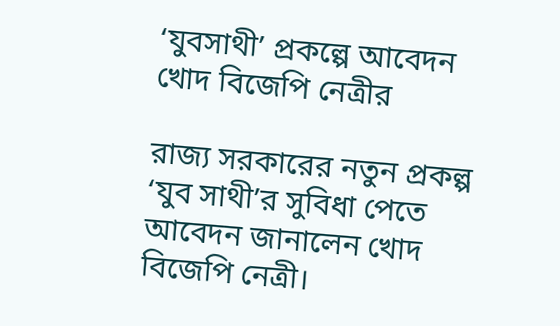‘যুবসাথী’ প্রকল্পে আবেদন খোদ বিজেপি নেত্রীর

রাজ্য সরকারের নতুন প্রকল্প ‘যুব সাথী’র সুবিধা পেতে আবেদন জানালেন খোদ বিজেপি নেত্রী।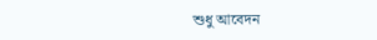শুধু আবেদন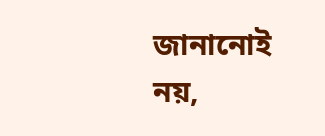জানানোই নয়,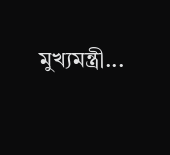মুখ্যমন্ত্রী...